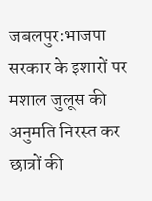जबलपुर:भाजपा सरकार के इशारों पर मशाल जुलूस की अनुमति निरस्त कर छात्रों की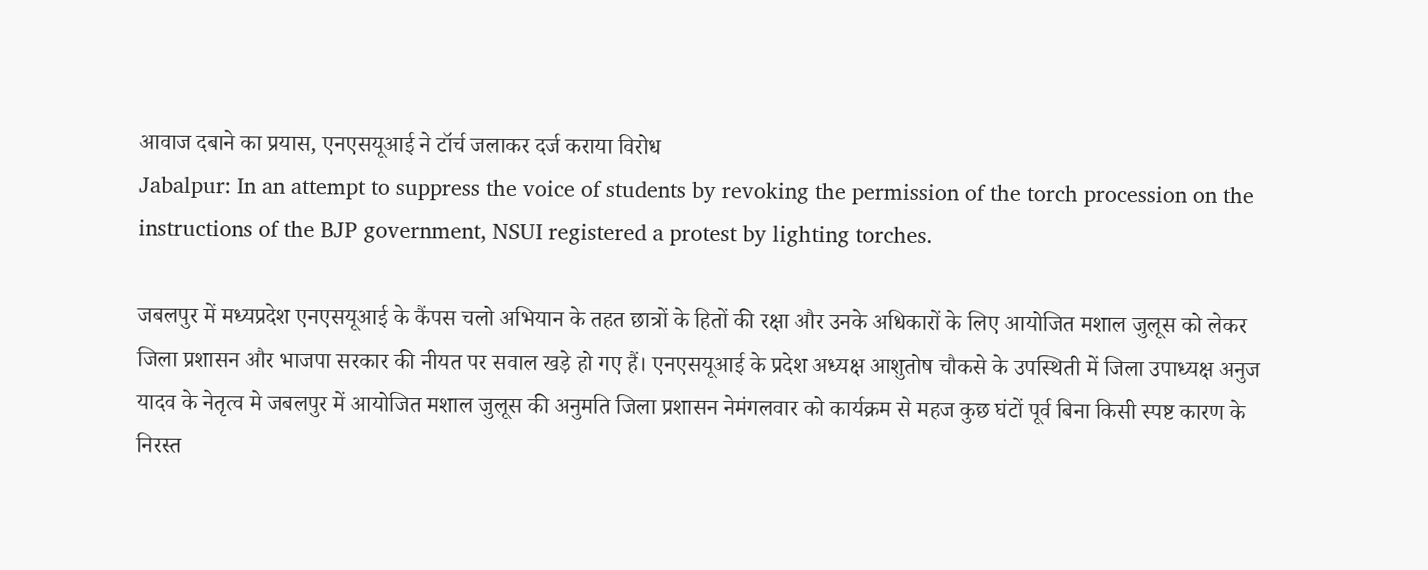आवाज दबाने का प्रयास, एनएसयूआई ने टॉर्च जलाकर दर्ज कराया विरोध
Jabalpur: In an attempt to suppress the voice of students by revoking the permission of the torch procession on the instructions of the BJP government, NSUI registered a protest by lighting torches.

जबलपुर में मध्यप्रदेश एनएसयूआई के कैंपस चलो अभियान के तहत छात्रों के हितों की रक्षा और उनके अधिकारों के लिए आयोजित मशाल जुलूस को लेकर जिला प्रशासन और भाजपा सरकार की नीयत पर सवाल खड़े हो गए हैं। एनएसयूआई के प्रदेश अध्यक्ष आशुतोष चौकसे के उपस्थिती में जिला उपाध्यक्ष अनुज यादव के नेतृत्व मे जबलपुर में आयोजित मशाल जुलूस की अनुमति जिला प्रशासन नेमंगलवार को कार्यक्रम से महज कुछ घंटों पूर्व बिना किसी स्पष्ट कारण के निरस्त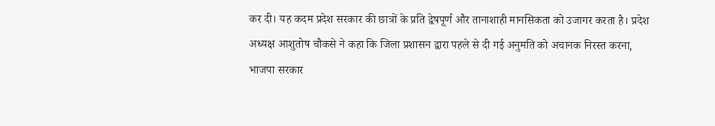कर दी। यह कदम प्रदेश सरकार की छात्रों के प्रति द्वेषपूर्ण और तानाशाही मानसिकता को उजागर करता है। प्रदेश अध्यक्ष आशुतोष चौकसे ने कहा कि जिला प्रशासन द्वारा पहले से दी गई अनुमति को अचानक निरस्त करना, भाजपा सरकार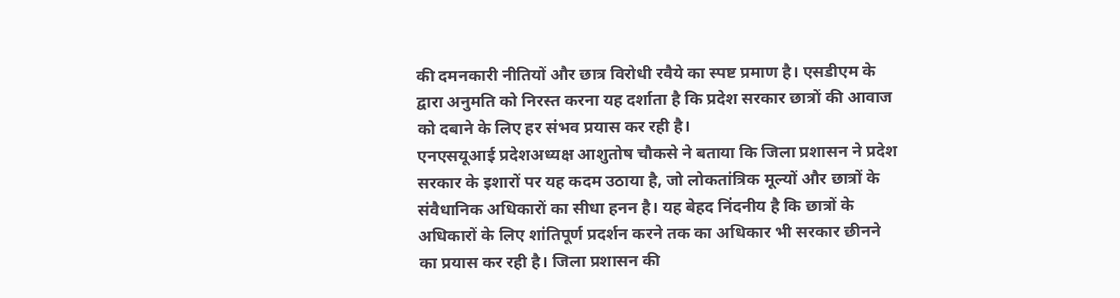की दमनकारी नीतियों और छात्र विरोधी रवैये का स्पष्ट प्रमाण है। एसडीएम के द्वारा अनुमति को निरस्त करना यह दर्शाता है कि प्रदेश सरकार छात्रों की आवाज को दबाने के लिए हर संभव प्रयास कर रही है।
एनएसयूआई प्रदेशअध्यक्ष आशुतोष चौकसे ने बताया कि जिला प्रशासन ने प्रदेश सरकार के इशारों पर यह कदम उठाया है, जो लोकतांत्रिक मूल्यों और छात्रों के संवैधानिक अधिकारों का सीधा हनन है। यह बेहद निंदनीय है कि छात्रों के अधिकारों के लिए शांतिपूर्ण प्रदर्शन करने तक का अधिकार भी सरकार छीनने का प्रयास कर रही है। जिला प्रशासन की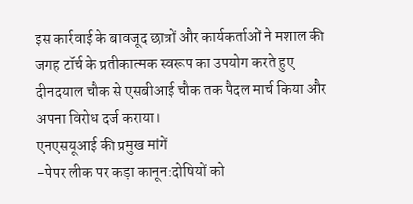इस कार्रवाई के बावजूद छात्रों और कार्यकर्ताओं ने मशाल की जगह टॉर्च के प्रतीकात्मक स्वरूप का उपयोग करते हुए दीनदयाल चौक से एसबीआई चौक तक पैदल मार्च किया और अपना विरोध दर्ज कराया।
एनएसयूआई की प्रमुख मांगें
-पेपर लीक पर कड़ा कानून:दोषियों को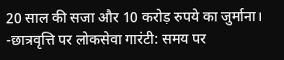20 साल की सजा और 10 करोड़ रुपये का जुर्माना।
-छात्रवृत्ति पर लोकसेवा गारंटी: समय पर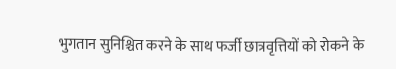भुगतान सुनिश्चित करने के साथ फर्जी छात्रवृत्तियों को रोकने के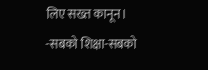लिए सख्त कानून।
-सबको शिक्षा-सबको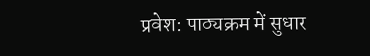प्रवेश: पाठ्यक्रम में सुधार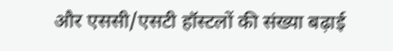और एससी/एसटी हॉस्टलों की संख्या बढ़ाई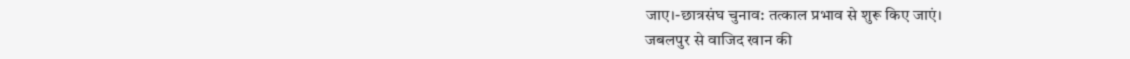जाए।-छात्रसंघ चुनाव: तत्काल प्रभाव से शुरू किए जाएं।
जबलपुर से वाजिद खान की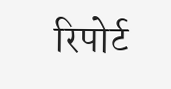रिपोर्ट